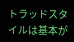トラッドスタイルは基本が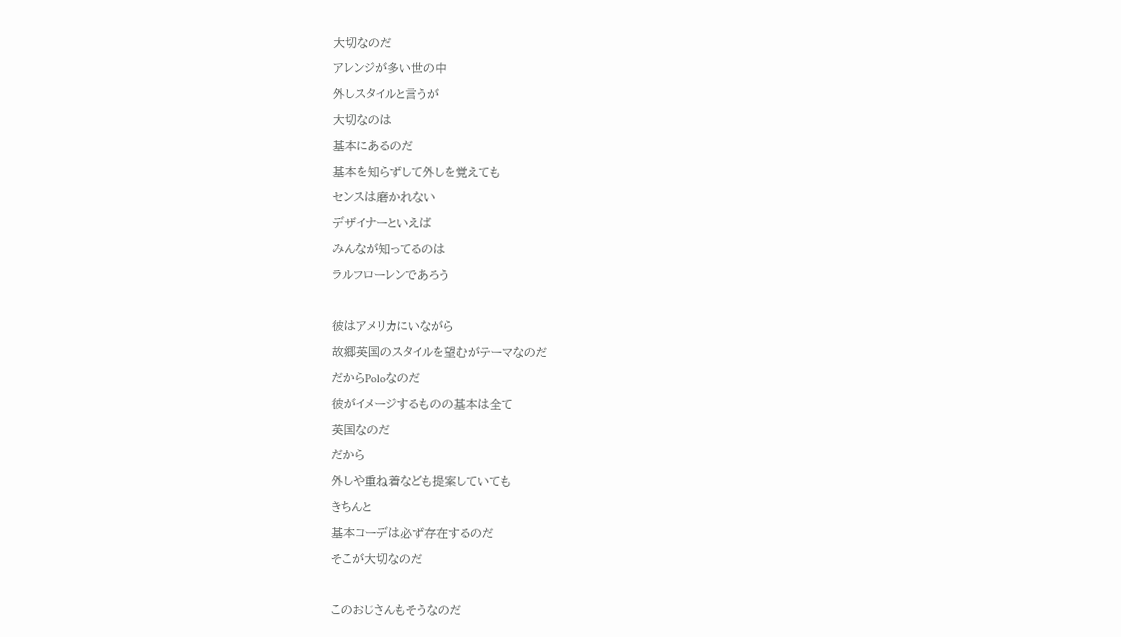大切なのだ
アレンジが多い世の中
外しスタイルと言うが
大切なのは
基本にあるのだ
基本を知らずして外しを覚えても
センスは磨かれない
デザイナーといえば
みんなが知ってるのは
ラルフローレンであろう

彼はアメリカにいながら
故郷英国のスタイルを望むがテーマなのだ
だからPoloなのだ
彼がイメージするものの基本は全て
英国なのだ
だから
外しや重ね着なども提案していても
きちんと
基本コーデは必ず存在するのだ
そこが大切なのだ

このおじさんもそうなのだ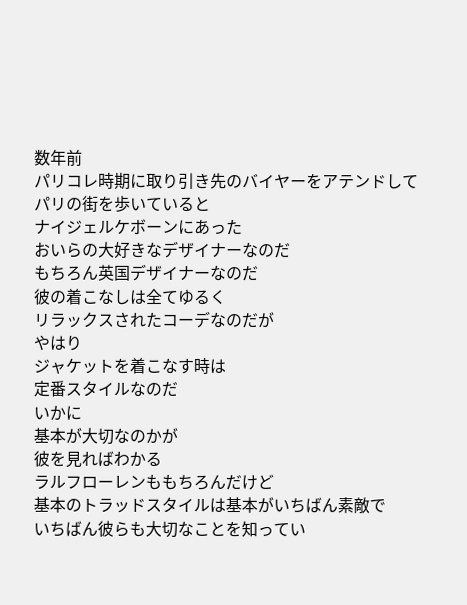数年前
パリコレ時期に取り引き先のバイヤーをアテンドして
パリの街を歩いていると
ナイジェルケボーンにあった
おいらの大好きなデザイナーなのだ
もちろん英国デザイナーなのだ
彼の着こなしは全てゆるく
リラックスされたコーデなのだが
やはり
ジャケットを着こなす時は
定番スタイルなのだ
いかに
基本が大切なのかが
彼を見ればわかる
ラルフローレンももちろんだけど
基本のトラッドスタイルは基本がいちばん素敵で
いちばん彼らも大切なことを知ってい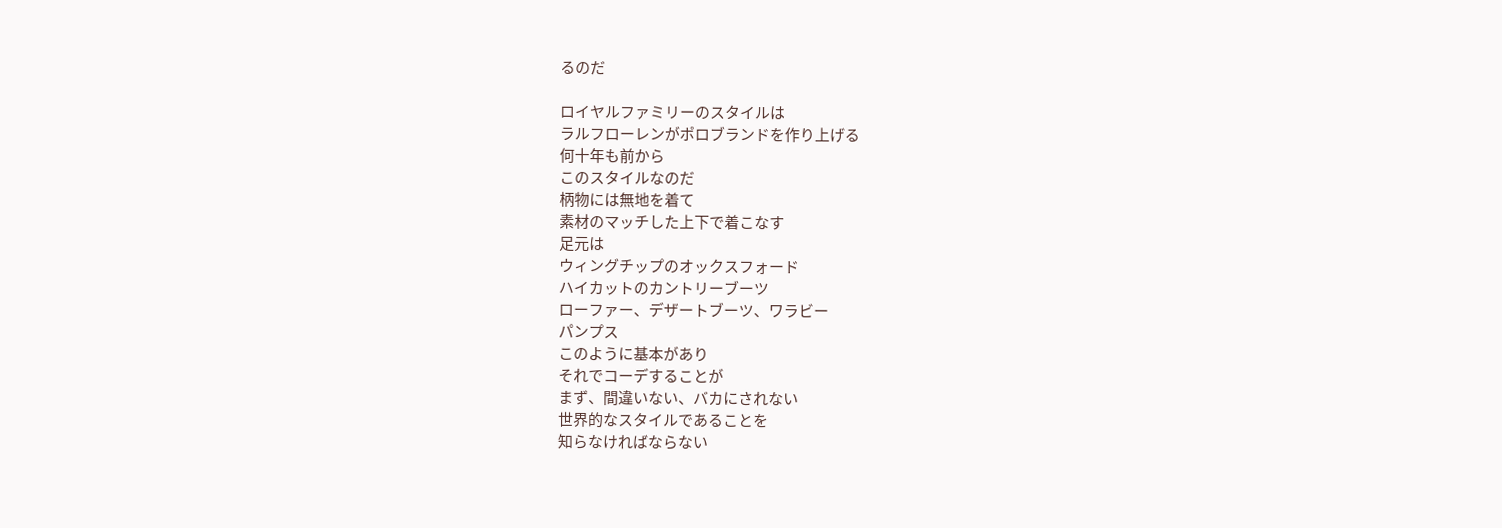るのだ

ロイヤルファミリーのスタイルは
ラルフローレンがポロブランドを作り上げる
何十年も前から
このスタイルなのだ
柄物には無地を着て
素材のマッチした上下で着こなす
足元は
ウィングチップのオックスフォード
ハイカットのカントリーブーツ
ローファー、デザートブーツ、ワラビー
パンプス
このように基本があり
それでコーデすることが
まず、間違いない、バカにされない
世界的なスタイルであることを
知らなければならない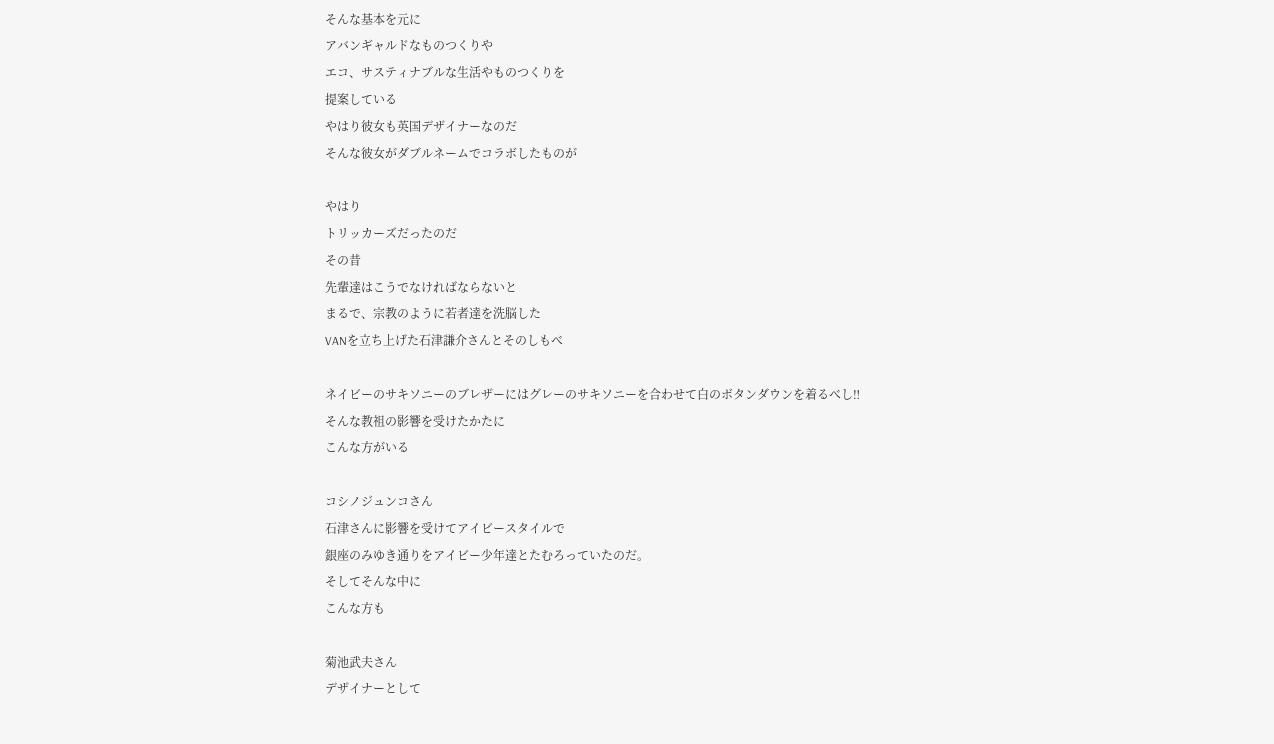そんな基本を元に
アバンギャルドなものつくりや
エコ、サスティナブルな生活やものつくりを
提案している
やはり彼女も英国デザイナーなのだ
そんな彼女がダブルネームでコラボしたものが

やはり
トリッカーズだったのだ
その昔
先輩達はこうでなければならないと
まるで、宗教のように若者達を洗脳した
VANを立ち上げた石津謙介さんとそのしもべ

ネイビーのサキソニーのブレザーにはグレーのサキソニーを合わせて白のボタンダウンを着るべし‼
そんな教祖の影響を受けたかたに
こんな方がいる

コシノジュンコさん
石津さんに影響を受けてアイビースタイルで
銀座のみゆき通りをアイビー少年達とたむろっていたのだ。
そしてそんな中に
こんな方も

菊池武夫さん
デザイナーとして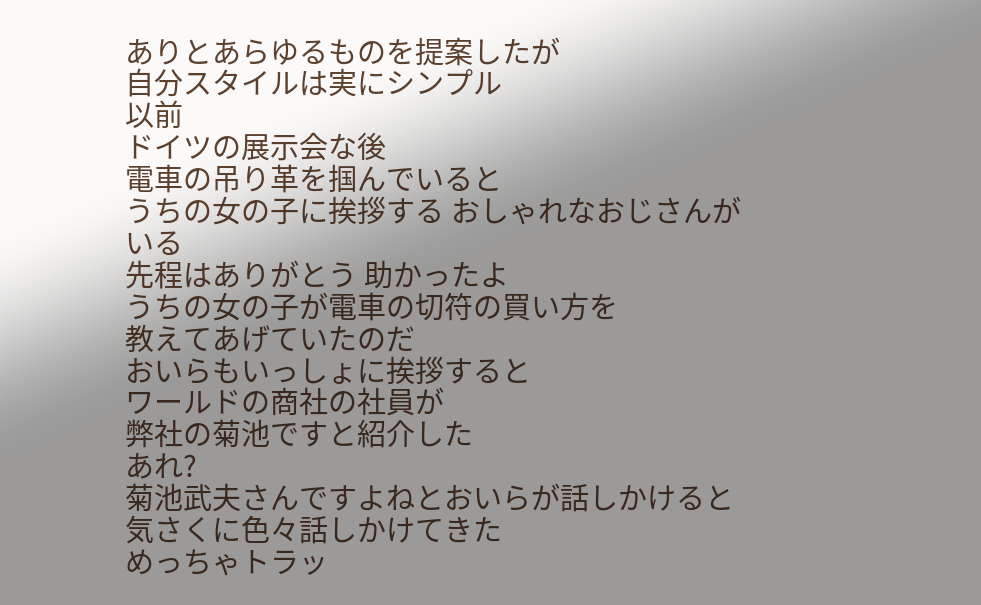ありとあらゆるものを提案したが
自分スタイルは実にシンプル
以前
ドイツの展示会な後
電車の吊り革を掴んでいると
うちの女の子に挨拶する おしゃれなおじさんがいる
先程はありがとう 助かったよ
うちの女の子が電車の切符の買い方を
教えてあげていたのだ
おいらもいっしょに挨拶すると
ワールドの商社の社員が
弊社の菊池ですと紹介した
あれ?
菊池武夫さんですよねとおいらが話しかけると
気さくに色々話しかけてきた
めっちゃトラッ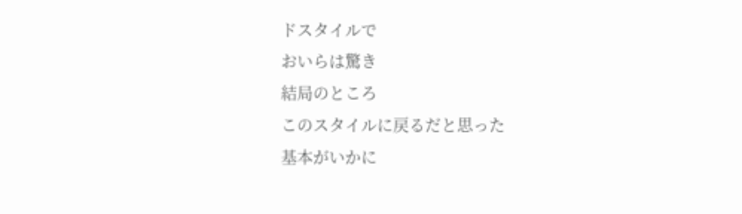ドスタイルで
おいらは驚き
結局のところ
このスタイルに戻るだと思った
基本がいかに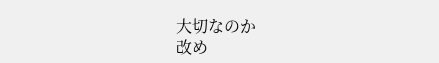大切なのか
改め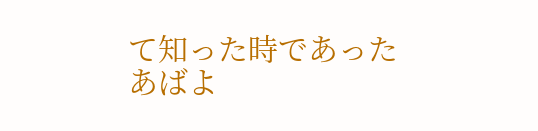て知った時であった
あばよ